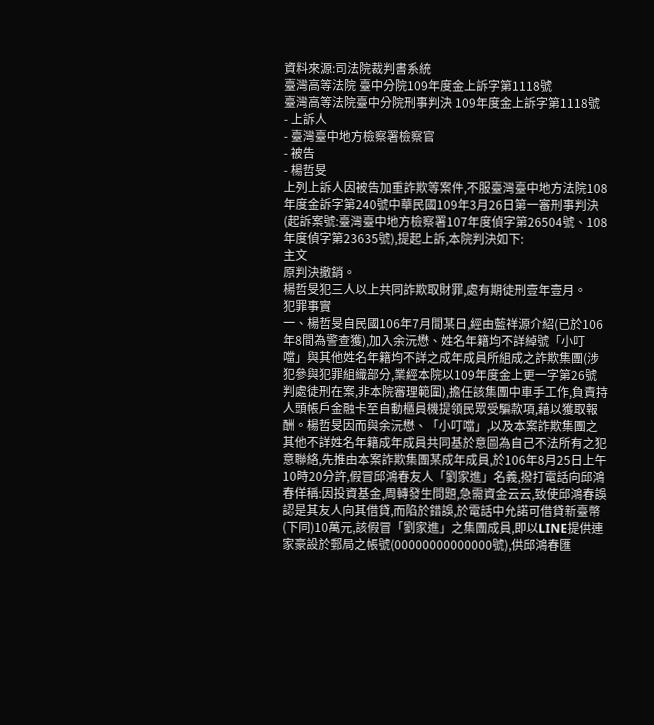資料來源:司法院裁判書系統
臺灣高等法院 臺中分院109年度金上訴字第1118號
臺灣高等法院臺中分院刑事判決 109年度金上訴字第1118號
- 上訴人
- 臺灣臺中地方檢察署檢察官
- 被告
- 楊哲旻
上列上訴人因被告加重詐欺等案件,不服臺灣臺中地方法院108年度金訴字第240號中華民國109年3月26日第一審刑事判決(起訴案號:臺灣臺中地方檢察署107年度偵字第26504號、108年度偵字第23635號),提起上訴,本院判決如下:
主文
原判決撤銷。
楊哲旻犯三人以上共同詐欺取財罪,處有期徒刑壹年壹月。
犯罪事實
一、楊哲旻自民國106年7月間某日,經由藍祥源介紹(已於106年8間為警查獲),加入余沅懋、姓名年籍均不詳綽號「小叮噹」與其他姓名年籍均不詳之成年成員所組成之詐欺集團(涉犯參與犯罪組織部分,業經本院以109年度金上更一字第26號判處徒刑在案,非本院審理範圍),擔任該集團中車手工作,負責持人頭帳戶金融卡至自動櫃員機提領民眾受騙款項,藉以獲取報酬。楊哲旻因而與余沅懋、「小叮噹」,以及本案詐欺集團之其他不詳姓名年籍成年成員共同基於意圖為自己不法所有之犯意聯絡,先推由本案詐欺集團某成年成員,於106年8月25日上午10時20分許,假冒邱鴻春友人「劉家進」名義,撥打電話向邱鴻春佯稱:因投資基金,周轉發生問題,急需資金云云,致使邱鴻春誤認是其友人向其借貸,而陷於錯誤,於電話中允諾可借貸新臺幣(下同)10萬元,該假冒「劉家進」之集團成員,即以LINE提供連家豪設於郵局之帳號(00000000000000號),供邱鴻春匯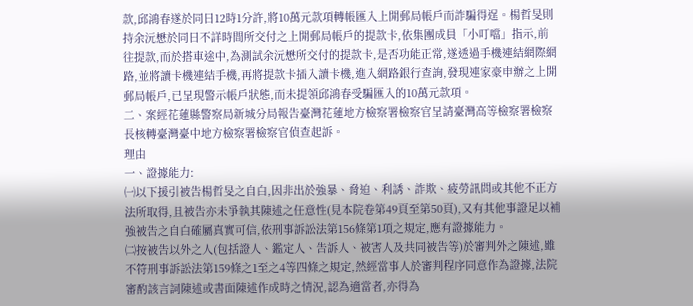款,邱鴻春遂於同日12時1分許,將10萬元款項轉帳匯入上開郵局帳戶而詐騙得逞。楊哲旻則持余沅懋於同日不詳時間所交付之上開郵局帳戶的提款卡,依集團成員「小叮噹」指示,前往提款,而於搭車途中,為測試余沅懋所交付的提款卡,是否功能正常,遂透過手機連結網際網路,並將讀卡機連結手機,再將提款卡插入讀卡機,進入網路銀行查詢,發現連家豪申辦之上開郵局帳戶,已呈現警示帳戶狀態,而未提領邱鴻春受騙匯入的10萬元款項。
二、案經花蓮縣警察局新城分局報告臺灣花蓮地方檢察署檢察官呈請臺灣高等檢察署檢察長核轉臺灣臺中地方檢察署檢察官偵查起訴。
理由
一、證據能力:
㈠以下援引被告楊哲旻之自白,因非出於強暴、脅迫、利誘、詐欺、疲勞訊問或其他不正方法所取得,且被告亦未爭執其陳述之任意性(見本院卷第49頁至第50頁),又有其他事證足以補強被告之自白確屬真實可信,依刑事訴訟法第156條第1項之規定,應有證據能力。
㈡按被告以外之人(包括證人、鑑定人、告訴人、被害人及共同被告等)於審判外之陳述,雖不符刑事訴訟法第159條之1至之4等四條之規定,然經當事人於審判程序同意作為證據,法院審酌該言詞陳述或書面陳述作成時之情況,認為適當者,亦得為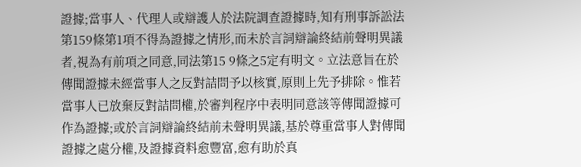證據;當事人、代理人或辯護人於法院調查證據時,知有刑事訴訟法第159條第1項不得為證據之情形,而未於言詞辯論終結前聲明異議者,視為有前項之同意,同法第15 9條之5定有明文。立法意旨在於傳聞證據未經當事人之反對詰問予以核實,原則上先予排除。惟若當事人已放棄反對詰問權,於審判程序中表明同意該等傳聞證據可作為證據;或於言詞辯論終結前未聲明異議,基於尊重當事人對傳聞證據之處分權,及證據資料愈豐富,愈有助於真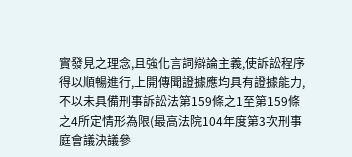實發見之理念,且強化言詞辯論主義,使訴訟程序得以順暢進行,上開傳聞證據應均具有證據能力,不以未具備刑事訴訟法第159條之1至第159條之4所定情形為限(最高法院104年度第3次刑事庭會議決議參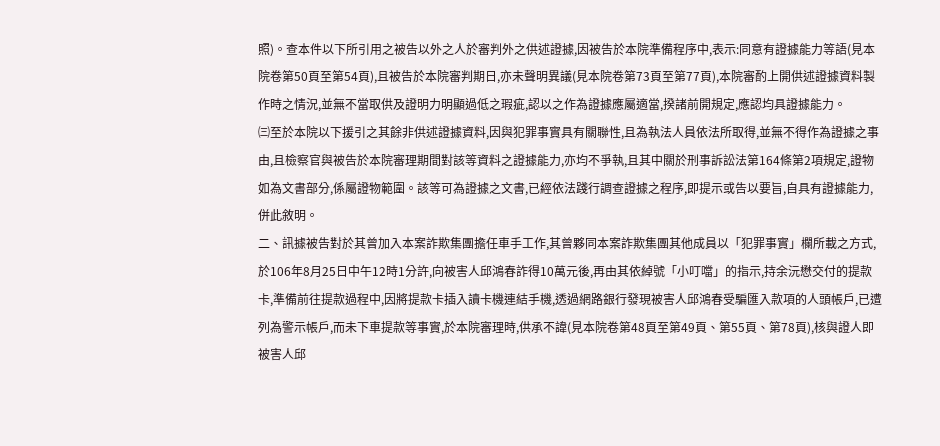照)。查本件以下所引用之被告以外之人於審判外之供述證據,因被告於本院準備程序中,表示:同意有證據能力等語(見本院卷第50頁至第54頁),且被告於本院審判期日,亦未聲明異議(見本院卷第73頁至第77頁),本院審酌上開供述證據資料製作時之情況,並無不當取供及證明力明顯過低之瑕疵,認以之作為證據應屬適當,揆諸前開規定,應認均具證據能力。
㈢至於本院以下援引之其餘非供述證據資料,因與犯罪事實具有關聯性,且為執法人員依法所取得,並無不得作為證據之事由,且檢察官與被告於本院審理期間對該等資料之證據能力,亦均不爭執,且其中關於刑事訴訟法第164條第2項規定,證物如為文書部分,係屬證物範圍。該等可為證據之文書,已經依法踐行調查證據之程序,即提示或告以要旨,自具有證據能力,併此敘明。
二、訊據被告對於其曾加入本案詐欺集團擔任車手工作,其曾夥同本案詐欺集團其他成員以「犯罪事實」欄所載之方式,於106年8月25日中午12時1分許,向被害人邱鴻春詐得10萬元後,再由其依綽號「小叮噹」的指示,持余沅懋交付的提款卡,準備前往提款過程中,因將提款卡插入讀卡機連結手機,透過網路銀行發現被害人邱鴻春受騙匯入款項的人頭帳戶,已遭列為警示帳戶,而未下車提款等事實,於本院審理時,供承不諱(見本院卷第48頁至第49頁、第55頁、第78頁),核與證人即被害人邱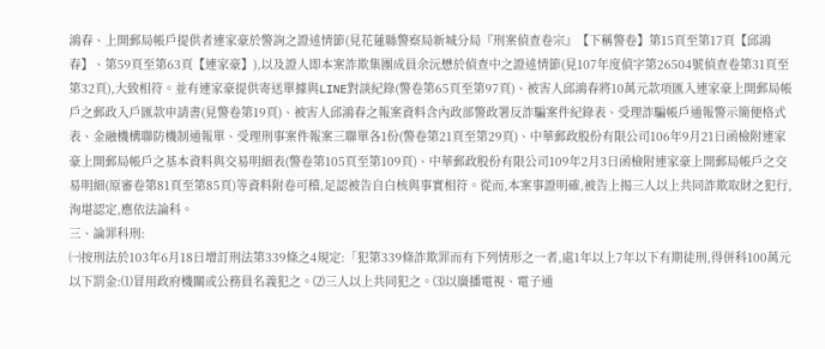鴻春、上開郵局帳戶提供者連家豪於警詢之證述情節(見花蓮縣警察局新城分局『刑案偵查卷宗』【下稱警卷】第15頁至第17頁【邱鴻春】、第59頁至第63頁【連家豪】),以及證人即本案詐欺集團成員余沅懋於偵查中之證述情節(見107年度偵字第26504號偵查卷第31頁至第32頁),大致相符。並有連家豪提供寄送單據與LINE對談紀錄(警卷第65頁至第97頁)、被害人邱鴻春將10萬元款項匯入連家豪上開郵局帳戶之郵政入戶匯款申請書(見警卷第19頁)、被害人邱鴻春之報案資料含內政部警政署反詐騙案件紀錄表、受理詐騙帳戶通報警示簡便格式表、金融機構聯防機制通報單、受理刑事案件報案三聯單各1份(警卷第21頁至第29頁)、中華郵政股份有限公司106年9月21日函檢附連家豪上開郵局帳戶之基本資料與交易明細表(警卷第105頁至第109頁)、中華郵政股份有限公司109年2月3日函檢附連家豪上開郵局帳戶之交易明細(原審卷第81頁至第85頁)等資料附卷可稽,足認被告自白核與事實相符。從而,本案事證明確,被告上揭三人以上共同詐欺取財之犯行,洵堪認定,應依法論科。
三、論罪科刑:
㈠按刑法於103年6月18日增訂刑法第339條之4規定:「犯第339條詐欺罪而有下列情形之一者,處1年以上7年以下有期徒刑,得併科100萬元以下罰金:⑴冒用政府機關或公務員名義犯之。⑵三人以上共同犯之。⑶以廣播電視、電子通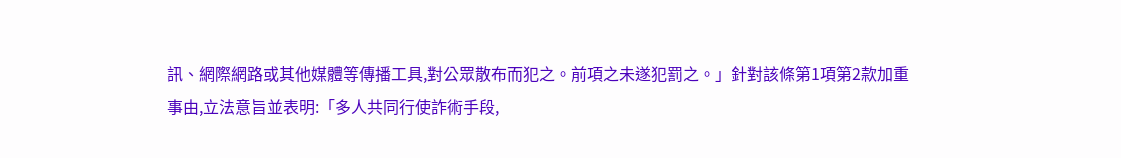訊、網際網路或其他媒體等傳播工具,對公眾散布而犯之。前項之未遂犯罰之。」針對該條第1項第2款加重事由,立法意旨並表明:「多人共同行使詐術手段,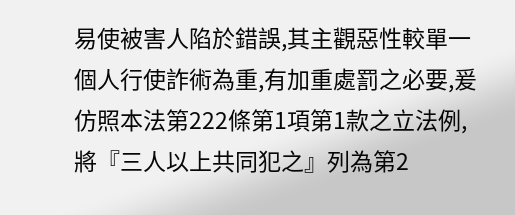易使被害人陷於錯誤,其主觀惡性較單一個人行使詐術為重,有加重處罰之必要,爰仿照本法第222條第1項第1款之立法例,將『三人以上共同犯之』列為第2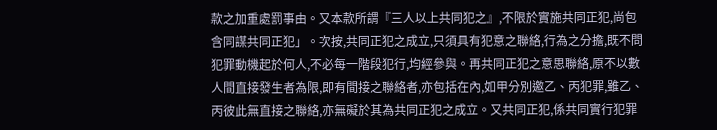款之加重處罰事由。又本款所謂『三人以上共同犯之』,不限於實施共同正犯,尚包含同謀共同正犯」。次按,共同正犯之成立,只須具有犯意之聯絡,行為之分擔,既不問犯罪動機起於何人,不必每一階段犯行,均經參與。再共同正犯之意思聯絡,原不以數人間直接發生者為限,即有間接之聯絡者,亦包括在內,如甲分別邀乙、丙犯罪,雖乙、丙彼此無直接之聯絡,亦無礙於其為共同正犯之成立。又共同正犯,係共同實行犯罪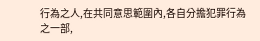行為之人,在共同意思範圍內,各自分擔犯罪行為之一部,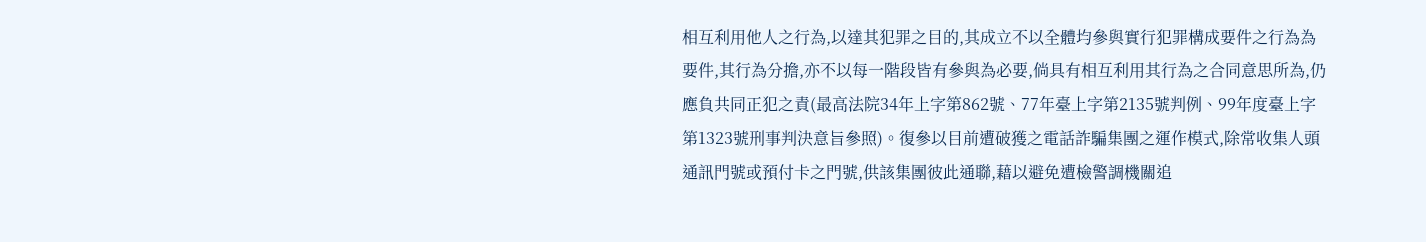相互利用他人之行為,以達其犯罪之目的,其成立不以全體均參與實行犯罪構成要件之行為為要件,其行為分擔,亦不以每一階段皆有參與為必要,倘具有相互利用其行為之合同意思所為,仍應負共同正犯之責(最高法院34年上字第862號、77年臺上字第2135號判例、99年度臺上字第1323號刑事判決意旨參照)。復參以目前遭破獲之電話詐騙集團之運作模式,除常收集人頭通訊門號或預付卡之門號,供該集團彼此通聯,藉以避免遭檢警調機關追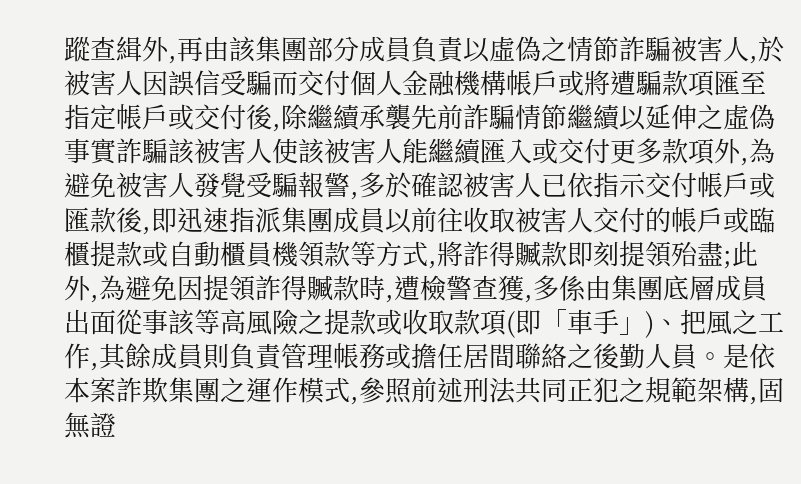蹤查緝外,再由該集團部分成員負責以虛偽之情節詐騙被害人,於被害人因誤信受騙而交付個人金融機構帳戶或將遭騙款項匯至指定帳戶或交付後,除繼續承襲先前詐騙情節繼續以延伸之虛偽事實詐騙該被害人使該被害人能繼續匯入或交付更多款項外,為避免被害人發覺受騙報警,多於確認被害人已依指示交付帳戶或匯款後,即迅速指派集團成員以前往收取被害人交付的帳戶或臨櫃提款或自動櫃員機領款等方式,將詐得贓款即刻提領殆盡;此外,為避免因提領詐得贓款時,遭檢警查獲,多係由集團底層成員出面從事該等高風險之提款或收取款項(即「車手」)、把風之工作,其餘成員則負責管理帳務或擔任居間聯絡之後勤人員。是依本案詐欺集團之運作模式,參照前述刑法共同正犯之規範架構,固無證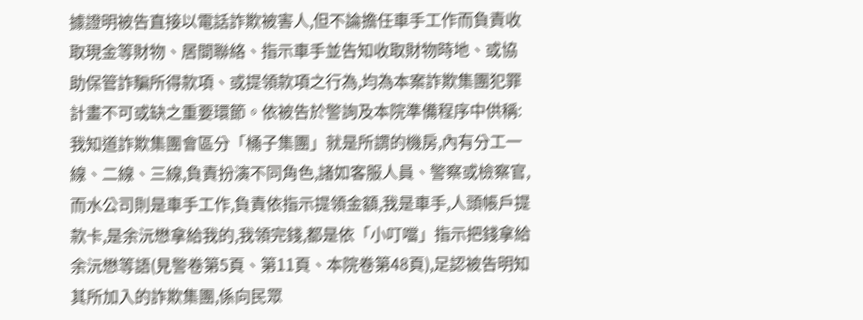據證明被告直接以電話詐欺被害人,但不論擔任車手工作而負責收取現金等財物、居間聯絡、指示車手並告知收取財物時地、或協助保管詐騙所得款項、或提領款項之行為,均為本案詐欺集團犯罪計畫不可或缺之重要環節。依被告於警詢及本院準備程序中供稱:我知道詐欺集團會區分「桶子集團」就是所謂的機房,內有分工一線、二線、三線,負責扮演不同角色,諸如客服人員、警察或檢察官,而水公司則是車手工作,負責依指示提領金額,我是車手,人頭帳戶提款卡,是余沅懋拿給我的,我領完錢,都是依「小叮噹」指示把錢拿給余沅懋等語(見警卷第5頁、第11頁、本院卷第48頁),足認被告明知其所加入的詐欺集團,係向民眾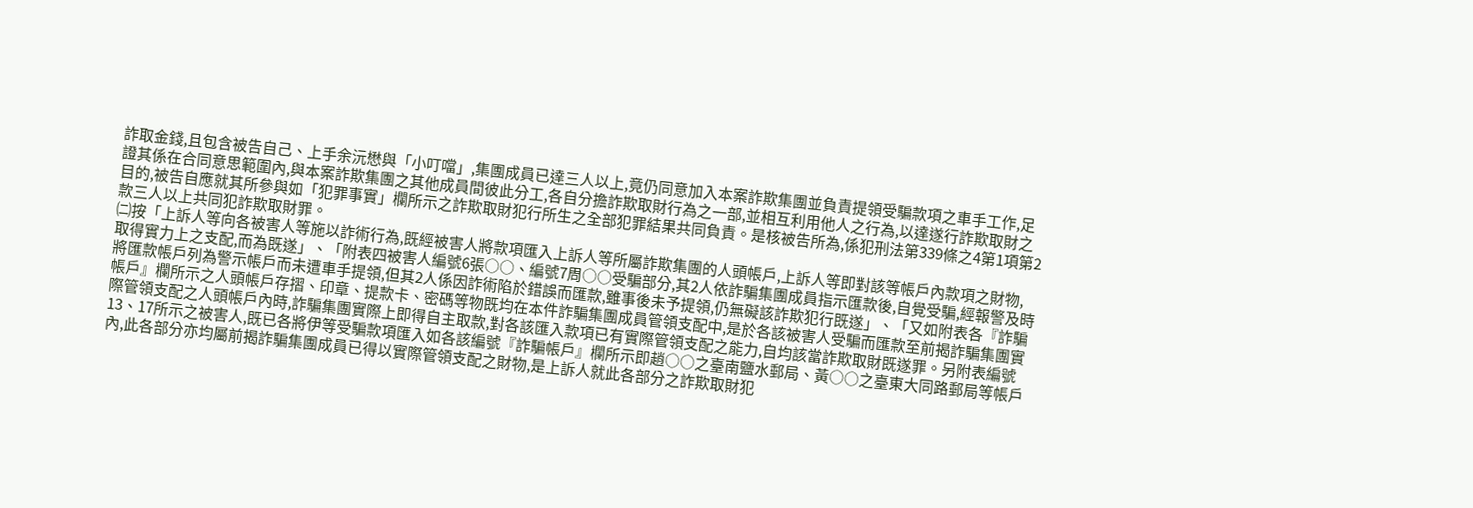詐取金錢,且包含被告自己、上手余沅懋與「小叮噹」,集團成員已達三人以上,竟仍同意加入本案詐欺集團並負責提領受騙款項之車手工作,足證其係在合同意思範圍內,與本案詐欺集團之其他成員間彼此分工,各自分擔詐欺取財行為之一部,並相互利用他人之行為,以達遂行詐欺取財之目的,被告自應就其所參與如「犯罪事實」欄所示之詐欺取財犯行所生之全部犯罪結果共同負責。是核被告所為,係犯刑法第339條之4第1項第2款三人以上共同犯詐欺取財罪。
㈡按「上訴人等向各被害人等施以詐術行為,既經被害人將款項匯入上訴人等所屬詐欺集團的人頭帳戶,上訴人等即對該等帳戶內款項之財物,取得實力上之支配,而為既遂」、「附表四被害人編號6張○○、編號7周○○受騙部分,其2人依詐騙集團成員指示匯款後,自覺受騙,經報警及時將匯款帳戶列為警示帳戶而未遭車手提領,但其2人係因詐術陷於錯誤而匯款,雖事後未予提領,仍無礙該詐欺犯行既遂」、「又如附表各『詐騙帳戶』欄所示之人頭帳戶存摺、印章、提款卡、密碼等物既均在本件詐騙集團成員管領支配中,是於各該被害人受騙而匯款至前揭詐騙集團實際管領支配之人頭帳戶內時,詐騙集團實際上即得自主取款,對各該匯入款項已有實際管領支配之能力,自均該當詐欺取財既遂罪。另附表編號13、17所示之被害人,既已各將伊等受騙款項匯入如各該編號『詐騙帳戶』欄所示即趙○○之臺南鹽水郵局、黃○○之臺東大同路郵局等帳戶內,此各部分亦均屬前揭詐騙集團成員已得以實際管領支配之財物,是上訴人就此各部分之詐欺取財犯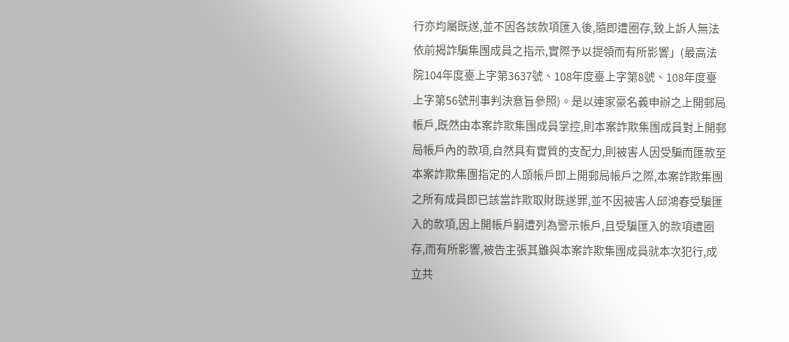行亦均屬既遂,並不因各該款項匯入後,隨即遭圈存,致上訴人無法依前揭詐騙集團成員之指示,實際予以提領而有所影響」(最高法院104年度臺上字第3637號、108年度臺上字第8號、108年度臺上字第56號刑事判決意旨參照)。是以連家豪名義申辦之上開郵局帳戶,既然由本案詐欺集團成員掌控,則本案詐欺集團成員對上開郵局帳戶內的款項,自然具有實質的支配力,則被害人因受騙而匯款至本案詐欺集團指定的人頭帳戶即上開郵局帳戶之際,本案詐欺集團之所有成員即已該當詐欺取財既遂罪,並不因被害人邱鴻春受騙匯入的款項,因上開帳戶嗣遭列為警示帳戶,且受騙匯入的款項遭圈存,而有所影響,被告主張其雖與本案詐欺集團成員就本次犯行,成立共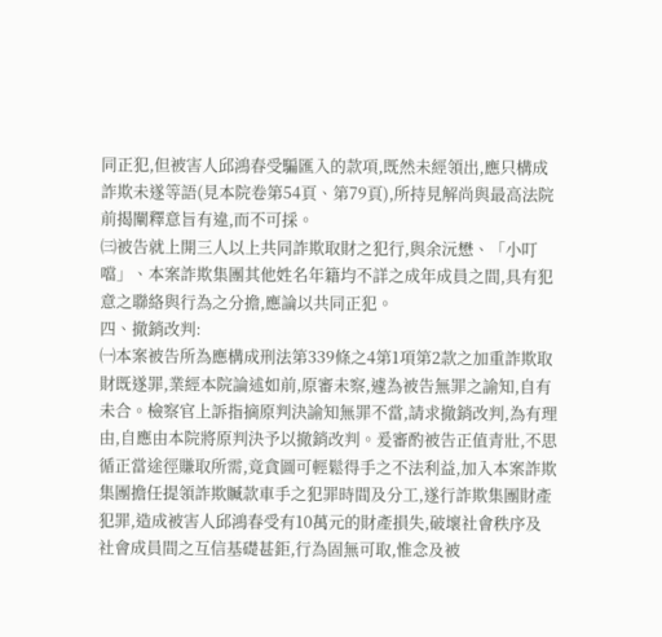同正犯,但被害人邱鴻春受騙匯入的款項,既然未經領出,應只構成詐欺未遂等語(見本院卷第54頁、第79頁),所持見解尚與最高法院前揭闡釋意旨有違,而不可採。
㈢被告就上開三人以上共同詐欺取財之犯行,與余沅懋、「小叮噹」、本案詐欺集團其他姓名年籍均不詳之成年成員之間,具有犯意之聯絡與行為之分擔,應論以共同正犯。
四、撤銷改判:
㈠本案被告所為應構成刑法第339條之4第1項第2款之加重詐欺取財既遂罪,業經本院論述如前,原審未察,遽為被告無罪之諭知,自有未合。檢察官上訴指摘原判決諭知無罪不當,請求撤銷改判,為有理由,自應由本院將原判決予以撤銷改判。爰審酌被告正值青壯,不思循正當途徑賺取所需,竟貪圖可輕鬆得手之不法利益,加入本案詐欺集團擔任提領詐欺贓款車手之犯罪時間及分工,遂行詐欺集團財產犯罪,造成被害人邱鴻春受有10萬元的財產損失,破壞社會秩序及社會成員間之互信基礎甚鉅,行為固無可取,惟念及被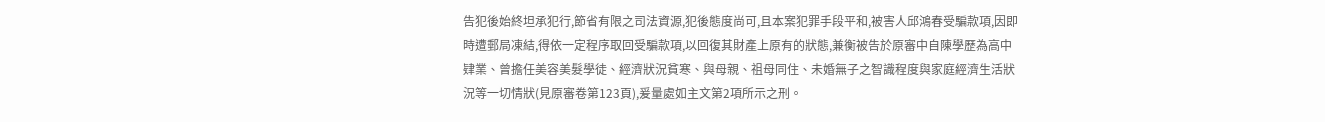告犯後始終坦承犯行,節省有限之司法資源,犯後態度尚可,且本案犯罪手段平和,被害人邱鴻春受騙款項,因即時遭郵局凍結,得依一定程序取回受騙款項,以回復其財產上原有的狀態,兼衡被告於原審中自陳學歷為高中肄業、曾擔任美容美髮學徒、經濟狀況貧寒、與母親、祖母同住、未婚無子之智識程度與家庭經濟生活狀況等一切情狀(見原審卷第123頁),爰量處如主文第2項所示之刑。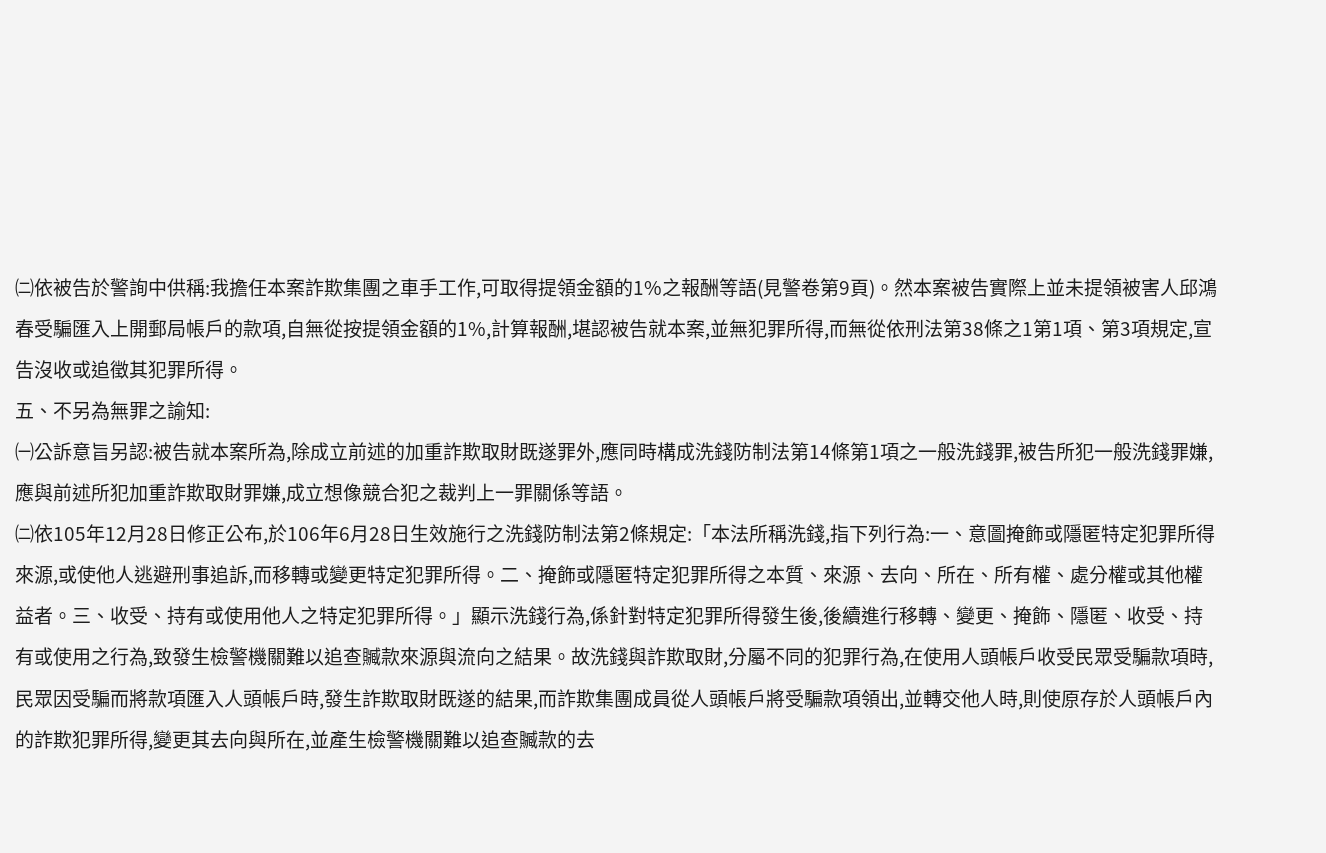㈡依被告於警詢中供稱:我擔任本案詐欺集團之車手工作,可取得提領金額的1%之報酬等語(見警卷第9頁)。然本案被告實際上並未提領被害人邱鴻春受騙匯入上開郵局帳戶的款項,自無從按提領金額的1%,計算報酬,堪認被告就本案,並無犯罪所得,而無從依刑法第38條之1第1項、第3項規定,宣告沒收或追徵其犯罪所得。
五、不另為無罪之諭知:
㈠公訴意旨另認:被告就本案所為,除成立前述的加重詐欺取財既遂罪外,應同時構成洗錢防制法第14條第1項之一般洗錢罪,被告所犯一般洗錢罪嫌,應與前述所犯加重詐欺取財罪嫌,成立想像競合犯之裁判上一罪關係等語。
㈡依105年12月28日修正公布,於106年6月28日生效施行之洗錢防制法第2條規定:「本法所稱洗錢,指下列行為:一、意圖掩飾或隱匿特定犯罪所得來源,或使他人逃避刑事追訴,而移轉或變更特定犯罪所得。二、掩飾或隱匿特定犯罪所得之本質、來源、去向、所在、所有權、處分權或其他權益者。三、收受、持有或使用他人之特定犯罪所得。」顯示洗錢行為,係針對特定犯罪所得發生後,後續進行移轉、變更、掩飾、隱匿、收受、持有或使用之行為,致發生檢警機關難以追查贓款來源與流向之結果。故洗錢與詐欺取財,分屬不同的犯罪行為,在使用人頭帳戶收受民眾受騙款項時,民眾因受騙而將款項匯入人頭帳戶時,發生詐欺取財既遂的結果,而詐欺集團成員從人頭帳戶將受騙款項領出,並轉交他人時,則使原存於人頭帳戶內的詐欺犯罪所得,變更其去向與所在,並產生檢警機關難以追查贓款的去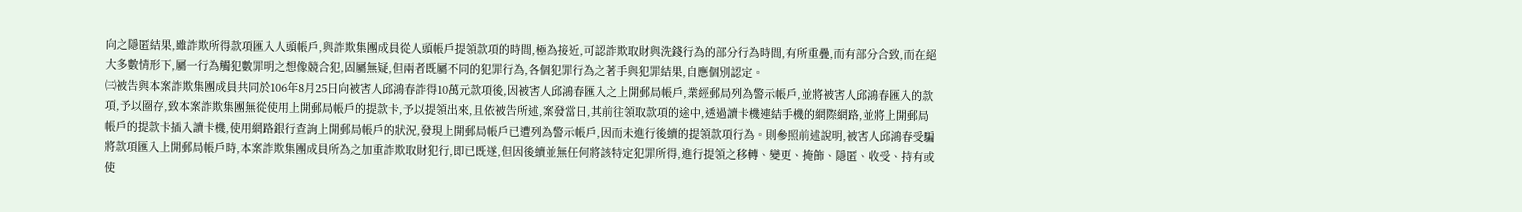向之隱匿結果,雖詐欺所得款項匯入人頭帳戶,與詐欺集團成員從人頭帳戶提領款項的時間,極為接近,可認詐欺取財與洗錢行為的部分行為時間,有所重疊,而有部分合致,而在絕大多數情形下,屬一行為觸犯數罪明之想像競合犯,固屬無疑,但兩者既屬不同的犯罪行為,各個犯罪行為之著手與犯罪結果,自應個別認定。
㈢被告與本案詐欺集團成員共同於106年8月25日向被害人邱鴻春詐得10萬元款項後,因被害人邱鴻春匯入之上開郵局帳戶,業經郵局列為警示帳戶,並將被害人邱鴻春匯入的款項,予以圈存,致本案詐欺集團無從使用上開郵局帳戶的提款卡,予以提領出來,且依被告所述,案發當日,其前往領取款項的途中,透過讀卡機連結手機的網際網路,並將上開郵局帳戶的提款卡插入讀卡機,使用網路銀行查詢上開郵局帳戶的狀況,發現上開郵局帳戶已遭列為警示帳戶,因而未進行後續的提領款項行為。則參照前述說明,被害人邱鴻春受騙將款項匯入上開郵局帳戶時,本案詐欺集團成員所為之加重詐欺取財犯行,即已既遂,但因後續並無任何將該特定犯罪所得,進行提領之移轉、變更、掩飾、隱匿、收受、持有或使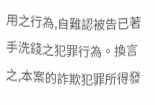用之行為,自難認被告已著手洗錢之犯罪行為。換言之,本案的詐欺犯罪所得發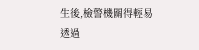生後,檢警機關得輕易透過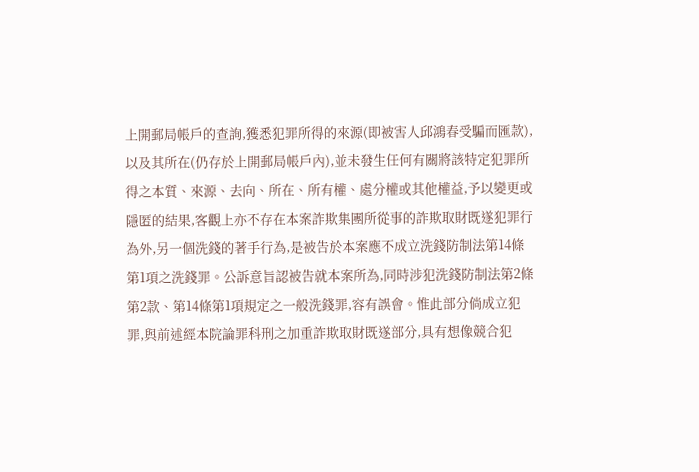上開郵局帳戶的查詢,獲悉犯罪所得的來源(即被害人邱鴻春受騙而匯款),以及其所在(仍存於上開郵局帳戶內),並未發生任何有關將該特定犯罪所得之本質、來源、去向、所在、所有權、處分權或其他權益,予以變更或隱匿的結果,客觀上亦不存在本案詐欺集團所從事的詐欺取財既遂犯罪行為外,另一個洗錢的著手行為,是被告於本案應不成立洗錢防制法第14條第1項之洗錢罪。公訴意旨認被告就本案所為,同時涉犯洗錢防制法第2條第2款、第14條第1項規定之一般洗錢罪,容有誤會。惟此部分倘成立犯罪,與前述經本院論罪科刑之加重詐欺取財既遂部分,具有想像競合犯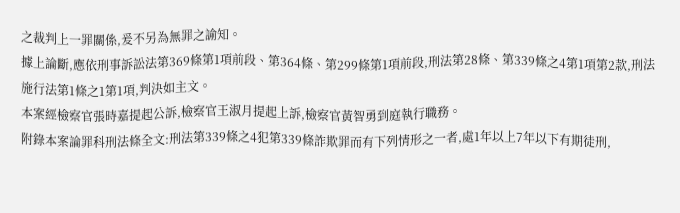之裁判上一罪關係,爰不另為無罪之諭知。
據上論斷,應依刑事訴訟法第369條第1項前段、第364條、第299條第1項前段,刑法第28條、第339條之4第1項第2款,刑法施行法第1條之1第1項,判決如主文。
本案經檢察官張時嘉提起公訴,檢察官王淑月提起上訴,檢察官黃智勇到庭執行職務。
附錄本案論罪科刑法條全文:刑法第339條之4犯第339條詐欺罪而有下列情形之一者,處1年以上7年以下有期徒刑,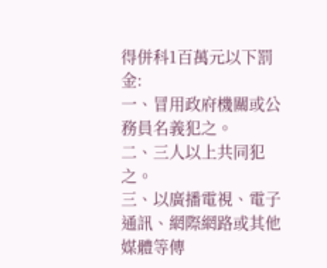得併科1百萬元以下罰金:
一、冒用政府機關或公務員名義犯之。
二、三人以上共同犯之。
三、以廣播電視、電子通訊、網際網路或其他媒體等傳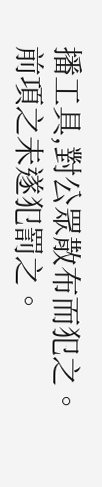播工具,對公眾散布而犯之。
前項之未遂犯罰之。